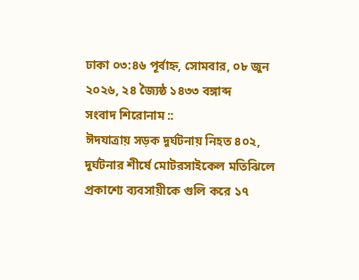ঢাকা ০৩:৪৬ পূর্বাহ্ন, সোমবার, ০৮ জুন ২০২৬, ২৪ জ্যৈষ্ঠ ১৪৩৩ বঙ্গাব্দ
সংবাদ শিরোনাম ::
ঈদযাত্রায় সড়ক দুর্ঘটনায় নিহত ৪০২, দুর্ঘটনার শীর্ষে মোটরসাইকেল মতিঝিলে প্রকাশ্যে ব্যবসায়ীকে গুলি করে ১৭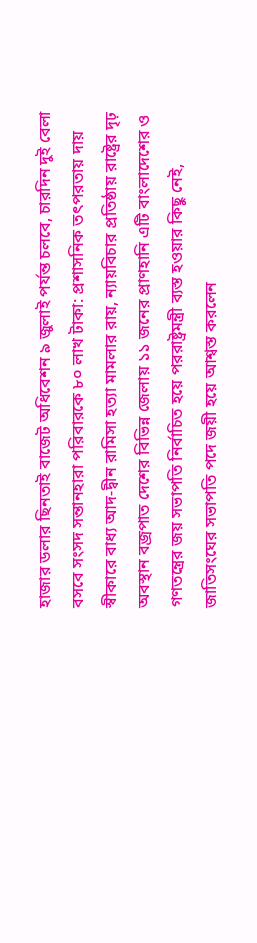হাজার ডলার ছিনতাই বাজেট অধিবেশন ৯ জুলাই পর্যন্ত চলবে, চারদিন দুই বেলা বসবে সংসদ সন্তানহারা পরিবারকে ৮০ লাখ টাকা: প্রশাসনিক তৎপরতায় দায় স্বীকারে বাধ্য আদ-দ্বীন রামিসা হত্যা মামলার রায়, ন্যায়বিচার প্রতিষ্ঠায় রাষ্ট্রের দৃঢ় অবস্থান বজ্রপাত দেশের বিভিন্ন জেলায় ১১ জনের প্রাণহানি এটি বাংলাদেশের ও গণতন্ত্রের জয় সভাপতি নির্বাচিত হয়ে পররাষ্ট্রমন্ত্রী ব্যস্ত হওয়ার কিছু নেই, জাতিসংঘের সভাপতি পদে জয়ী হয়ে আশ্বস্ত করলেন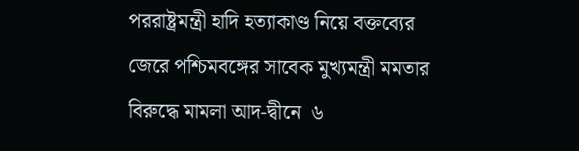পররাষ্ট্রমন্ত্রী হাদি হত্যাকাণ্ড নিয়ে বক্তব্যের জেরে পশ্চিমবঙ্গের সাবেক মুখ্যমন্ত্রী মমতার বিরুদ্ধে মামলা আদ-দ্বীনে  ৬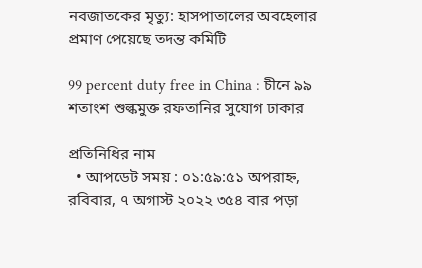নবজাতকের মৃত্যু: হাসপাতালের অবহেলার প্রমাণ পেয়েছে তদন্ত কমিটি

99 percent duty free in China : চীনে ৯৯ শতাংশ শুল্কমুক্ত রফতানির সুযোগ ঢাকার

প্রতিনিধির নাম
  • আপডেট সময় : ০১:৫৯:৫১ অপরাহ্ন, রবিবার, ৭ অগাস্ট ২০২২ ৩৫৪ বার পড়া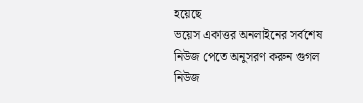হয়েছে
ভয়েস একাত্তর অনলাইনের সর্বশেষ নিউজ পেতে অনুসরণ করুন গুগল নিউজ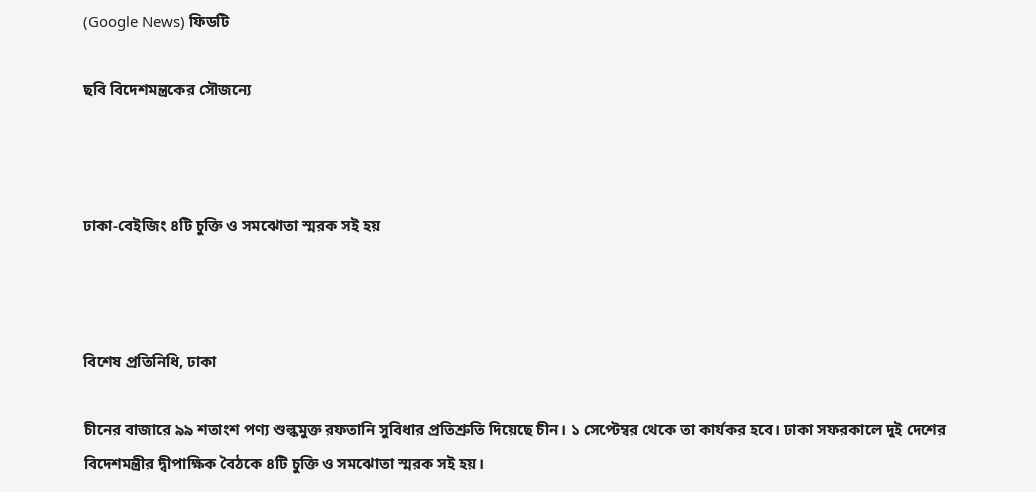(Google News) ফিডটি

ছবি বিদেশমন্ত্রকের সৌজন্যে



ঢাকা-বেইজিং ৪টি চুক্তি ও সমঝোতা স্মরক সই হয়



বিশেষ প্রতিনিধি, ঢাকা

চীনের বাজারে ৯৯ শতাংশ পণ্য শুল্কমুক্ত রফতানি সুবিধার প্রতিশ্রুতি দিয়েছে চীন। ১ সেপ্টেম্বর থেকে তা কার্যকর হবে। ঢাকা সফরকালে দুই দেশের বিদেশমন্ত্রীর দ্বীপাক্ষিক বৈঠকে ৪টি চুক্তি ও সমঝোতা স্মরক সই হয়।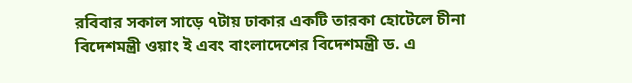রবিবার সকাল সাড়ে ৭টায় ঢাকার একটি তারকা হোটেলে চীনা বিদেশমন্ত্রী ওয়াং ই এবং বাংলাদেশের বিদেশমন্ত্রী ড. এ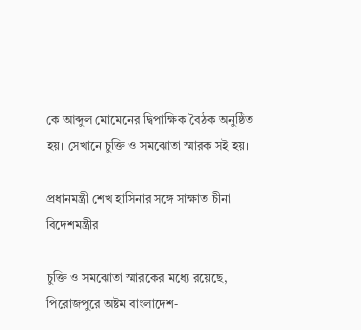কে আব্দুল মোমেনের দ্বিপাক্ষিক বৈঠক অনুষ্ঠিত হয়। সেখানে চুক্তি ও সমঝোতা স্মারক সই হয়।

প্রধানমন্ত্রী শেখ হাসিনার সঙ্গে সাক্ষাত চীনা বিদেশমন্ত্রীর

চুক্তি ও সমঝোতা স্মারকের মধ্যে রয়েছে, পিরোজপুরে অষ্টম বাংলাদেশ-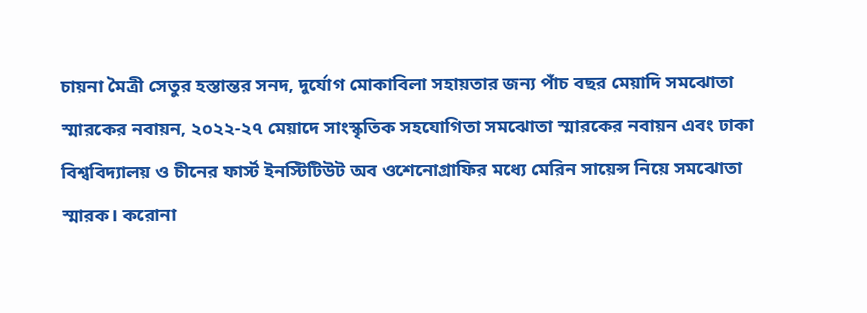চায়না মৈত্রী সেতুর হস্তান্তর সনদ, দুর্যোগ মোকাবিলা সহায়তার জন্য পাঁচ বছর মেয়াদি সমঝোতা স্মারকের নবায়ন, ২০২২-২৭ মেয়াদে সাংস্কৃতিক সহযোগিতা সমঝোতা স্মারকের নবায়ন এবং ঢাকা বিশ্ববিদ্যালয় ও চীনের ফার্স্ট ইনস্টিটিউট অব ওশেনোগ্রাফির মধ্যে মেরিন সায়েন্স নিয়ে সমঝোতা স্মারক। করোনা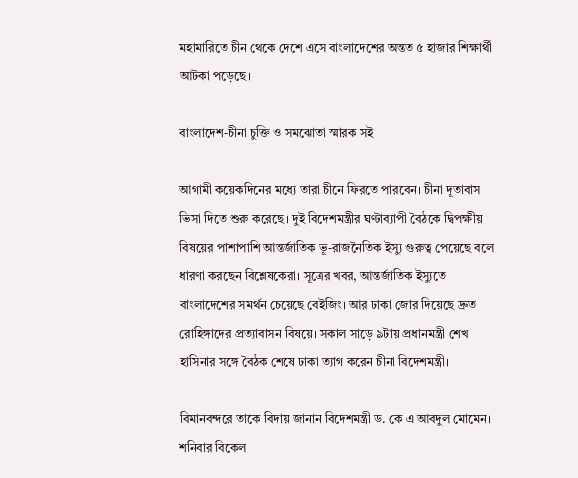মহামারিতে চীন থেকে দেশে এসে বাংলাদেশের অন্তত ৫ হাজার শিক্ষার্থী আটকা পড়েছে।

বাংলাদেশ-চীনা চুক্তি ও সমঝোতা স্মারক সই

আগামী কয়েকদিনের মধ্যে তারা চীনে ফিরতে পারবেন। চীনা দূতাবাস ভিসা দিতে শুরু করেছে। দুই বিদেশমন্ত্রীর ঘণ্টাব্যাপী বৈঠকে দ্বিপক্ষীয় বিষয়ের পাশাপাশি আন্তর্জাতিক ভূ-রাজনৈতিক ইস্যু গুরুত্ব পেয়েছে বলে ধারণা করছেন বিশ্লেষকেরা। সূত্রের খবর, আন্তর্জাতিক ইস্যুতে বাংলাদেশের সমর্থন চেয়েছে বেইজিং। আর ঢাকা জোর দিয়েছে দ্রুত রোহিঙ্গাদের প্রত্যাবাসন বিষয়ে। সকাল সাড়ে ৯টায় প্রধানমন্ত্রী শেখ হাসিনার সঙ্গে বৈঠক শেষে ঢাকা ত্যাগ করেন চীনা বিদেশমন্ত্রী।

বিমানবন্দরে তাকে বিদায় জানান বিদেশমন্ত্রী ড. কে এ আবদুল মোমেন। শনিবার বিকেল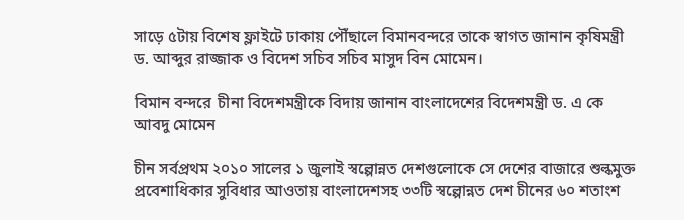সাড়ে ৫টায় বিশেষ ফ্লাইটে ঢাকায় পৌঁছালে বিমানবন্দরে তাকে স্বাগত জানান কৃষিমন্ত্রী ড. আব্দুর রাজ্জাক ও বিদেশ সচিব সচিব মাসুদ বিন মোমেন।

বিমান বন্দরে  চীনা বিদেশমন্ত্রীকে বিদায় জানান বাংলাদেশের বিদেশমন্ত্রী ড. এ কে আবদু মোমেন

চীন সর্বপ্রথম ২০১০ সালের ১ জুলাই স্বল্পোন্নত দেশগুলোকে সে দেশের বাজারে শুল্কমুক্ত প্রবেশাধিকার সুবিধার আওতায় বাংলাদেশসহ ৩৩টি স্বল্পোন্নত দেশ চীনের ৬০ শতাংশ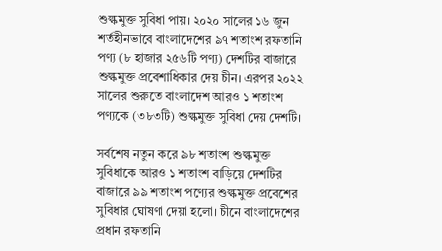শুল্কমুক্ত সুবিধা পায়। ২০২০ সালের ১৬ জুন শর্তহীনভাবে বাংলাদেশের ৯৭ শতাংশ রফতানি পণ্য (৮ হাজার ২৫৬টি পণ্য) দেশটির বাজারে শুল্কমুক্ত প্রবেশাধিকার দেয় চীন। এরপর ২০২২ সালের শুরুতে বাংলাদেশ আরও ১ শতাংশ পণ্যকে (৩৮৩টি) শুল্কমুক্ত সুবিধা দেয় দেশটি।

সর্বশেষ নতুন করে ৯৮ শতাংশ শুল্কমুক্ত সুবিধাকে আরও ১ শতাংশ বাড়িয়ে দেশটির বাজারে ৯৯ শতাংশ পণ্যের শুল্কমুক্ত প্রবেশের সুবিধার ঘোষণা দেয়া হলো। চীনে বাংলাদেশের প্রধান রফতানি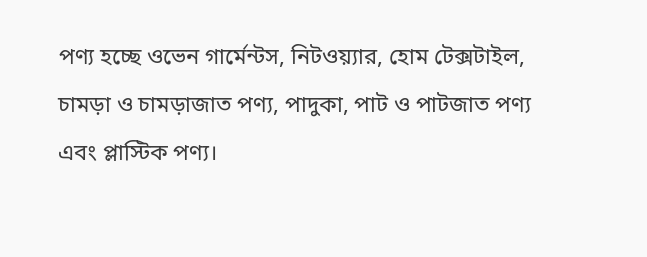পণ্য হচ্ছে ওভেন গার্মেন্টস, নিটওয়্যার, হোম টেক্সটাইল, চামড়া ও চামড়াজাত পণ্য, পাদুকা, পাট ও পাটজাত পণ্য এবং প্লাস্টিক পণ্য।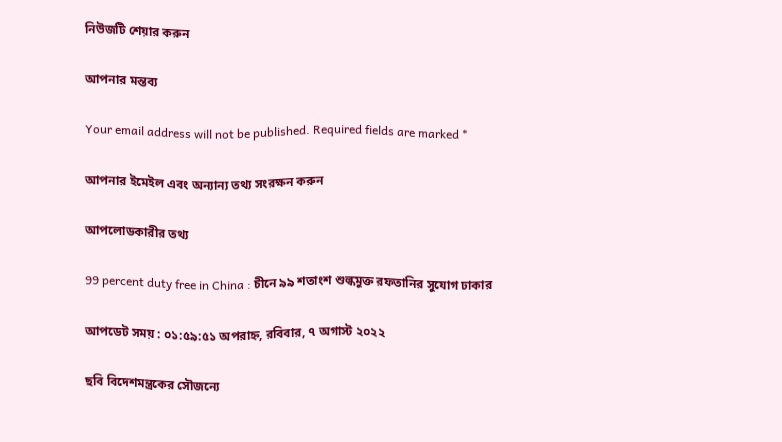নিউজটি শেয়ার করুন

আপনার মন্তব্য

Your email address will not be published. Required fields are marked *

আপনার ইমেইল এবং অন্যান্য তথ্য সংরক্ষন করুন

আপলোডকারীর তথ্য

99 percent duty free in China : চীনে ৯৯ শতাংশ শুল্কমুক্ত রফতানির সুযোগ ঢাকার

আপডেট সময় : ০১:৫৯:৫১ অপরাহ্ন, রবিবার, ৭ অগাস্ট ২০২২

ছবি বিদেশমন্ত্রকের সৌজন্যে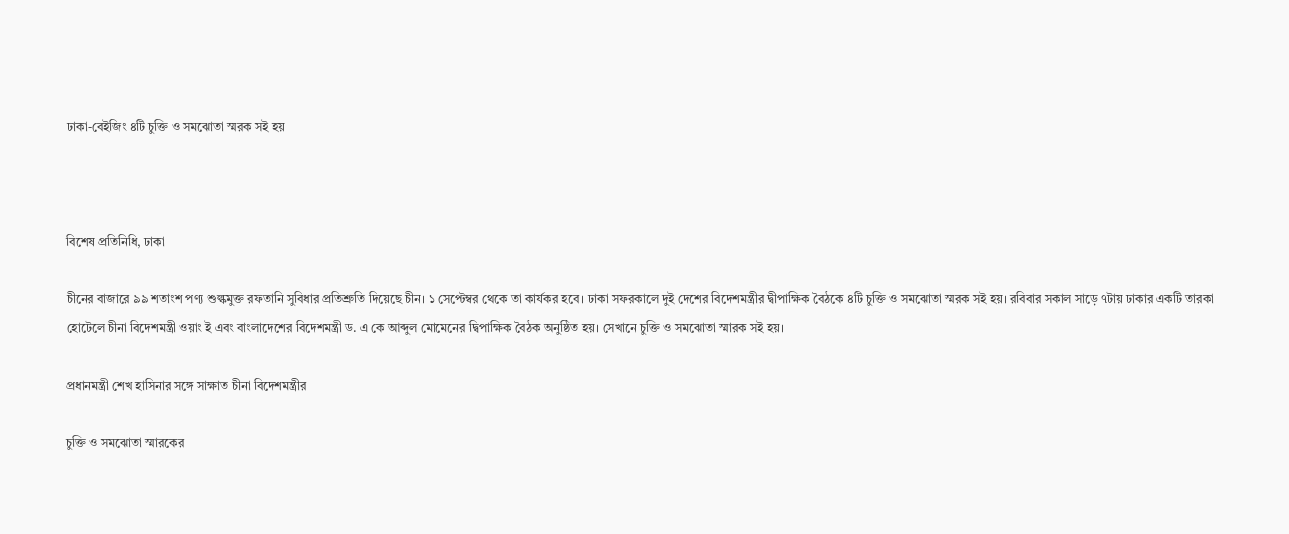ঢাকা-বেইজিং ৪টি চুক্তি ও সমঝোতা স্মরক সই হয়



বিশেষ প্রতিনিধি, ঢাকা

চীনের বাজারে ৯৯ শতাংশ পণ্য শুল্কমুক্ত রফতানি সুবিধার প্রতিশ্রুতি দিয়েছে চীন। ১ সেপ্টেম্বর থেকে তা কার্যকর হবে। ঢাকা সফরকালে দুই দেশের বিদেশমন্ত্রীর দ্বীপাক্ষিক বৈঠকে ৪টি চুক্তি ও সমঝোতা স্মরক সই হয়। রবিবার সকাল সাড়ে ৭টায় ঢাকার একটি তারকা হোটেলে চীনা বিদেশমন্ত্রী ওয়াং ই এবং বাংলাদেশের বিদেশমন্ত্রী ড. এ কে আব্দুল মোমেনের দ্বিপাক্ষিক বৈঠক অনুষ্ঠিত হয়। সেখানে চুক্তি ও সমঝোতা স্মারক সই হয়।

প্রধানমন্ত্রী শেখ হাসিনার সঙ্গে সাক্ষাত চীনা বিদেশমন্ত্রীর

চুক্তি ও সমঝোতা স্মারকের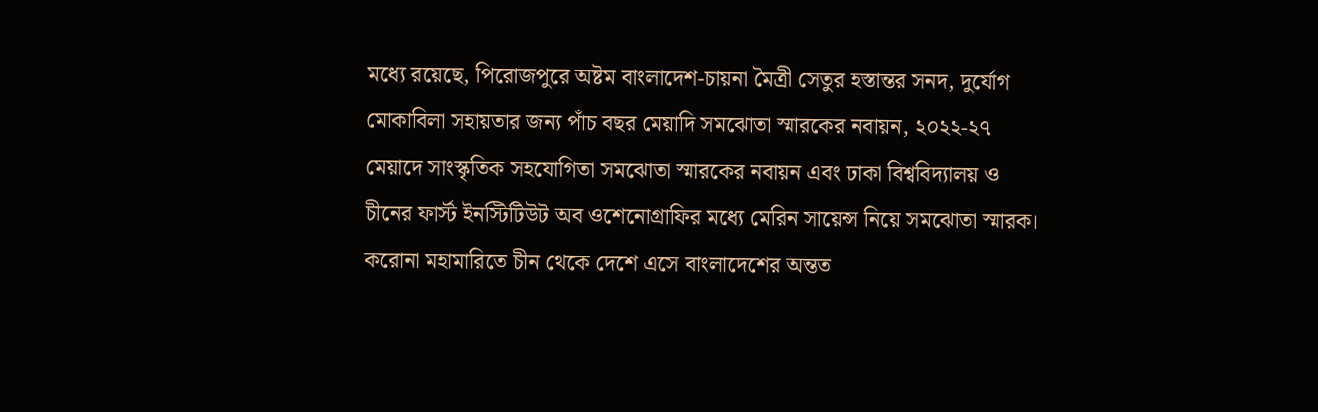মধ্যে রয়েছে, পিরোজপুরে অষ্টম বাংলাদেশ-চায়না মৈত্রী সেতুর হস্তান্তর সনদ, দুর্যোগ মোকাবিলা সহায়তার জন্য পাঁচ বছর মেয়াদি সমঝোতা স্মারকের নবায়ন, ২০২২-২৭ মেয়াদে সাংস্কৃতিক সহযোগিতা সমঝোতা স্মারকের নবায়ন এবং ঢাকা বিশ্ববিদ্যালয় ও চীনের ফার্স্ট ইনস্টিটিউট অব ওশেনোগ্রাফির মধ্যে মেরিন সায়েন্স নিয়ে সমঝোতা স্মারক। করোনা মহামারিতে চীন থেকে দেশে এসে বাংলাদেশের অন্তত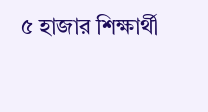৫ হাজার শিক্ষার্থী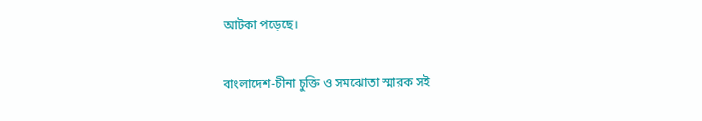আটকা পড়েছে।

বাংলাদেশ-চীনা চুক্তি ও সমঝোতা স্মারক সই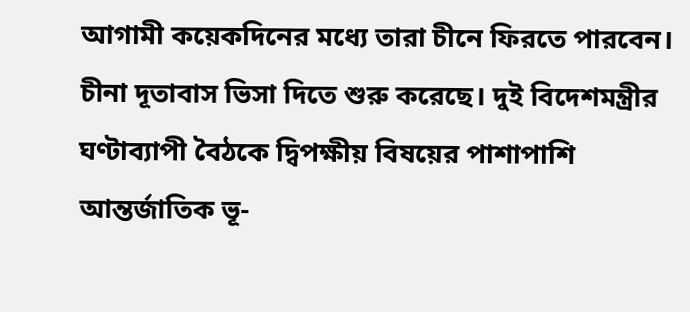আগামী কয়েকদিনের মধ্যে তারা চীনে ফিরতে পারবেন। চীনা দূতাবাস ভিসা দিতে শুরু করেছে। দুই বিদেশমন্ত্রীর ঘণ্টাব্যাপী বৈঠকে দ্বিপক্ষীয় বিষয়ের পাশাপাশি আন্তর্জাতিক ভূ-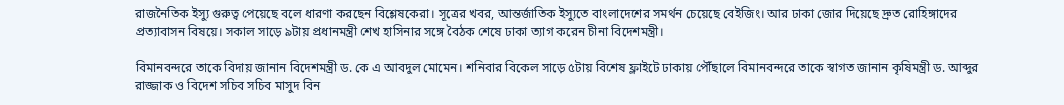রাজনৈতিক ইস্যু গুরুত্ব পেয়েছে বলে ধারণা করছেন বিশ্লেষকেরা। সূত্রের খবর, আন্তর্জাতিক ইস্যুতে বাংলাদেশের সমর্থন চেয়েছে বেইজিং। আর ঢাকা জোর দিয়েছে দ্রুত রোহিঙ্গাদের প্রত্যাবাসন বিষয়ে। সকাল সাড়ে ৯টায় প্রধানমন্ত্রী শেখ হাসিনার সঙ্গে বৈঠক শেষে ঢাকা ত্যাগ করেন চীনা বিদেশমন্ত্রী।

বিমানবন্দরে তাকে বিদায় জানান বিদেশমন্ত্রী ড. কে এ আবদুল মোমেন। শনিবার বিকেল সাড়ে ৫টায় বিশেষ ফ্লাইটে ঢাকায় পৌঁছালে বিমানবন্দরে তাকে স্বাগত জানান কৃষিমন্ত্রী ড. আব্দুর রাজ্জাক ও বিদেশ সচিব সচিব মাসুদ বিন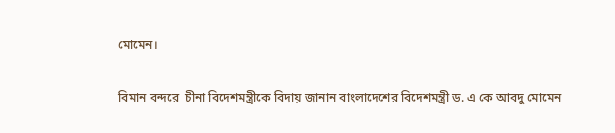মোমেন।

বিমান বন্দরে  চীনা বিদেশমন্ত্রীকে বিদায় জানান বাংলাদেশের বিদেশমন্ত্রী ড. এ কে আবদু মোমেন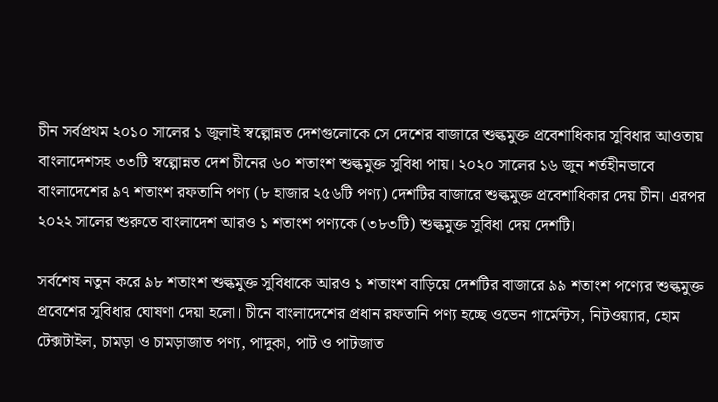চীন সর্বপ্রথম ২০১০ সালের ১ জুলাই স্বল্পোন্নত দেশগুলোকে সে দেশের বাজারে শুল্কমুক্ত প্রবেশাধিকার সুবিধার আওতায় বাংলাদেশসহ ৩৩টি স্বল্পোন্নত দেশ চীনের ৬০ শতাংশ শুল্কমুক্ত সুবিধা পায়। ২০২০ সালের ১৬ জুন শর্তহীনভাবে বাংলাদেশের ৯৭ শতাংশ রফতানি পণ্য (৮ হাজার ২৫৬টি পণ্য) দেশটির বাজারে শুল্কমুক্ত প্রবেশাধিকার দেয় চীন। এরপর ২০২২ সালের শুরুতে বাংলাদেশ আরও ১ শতাংশ পণ্যকে (৩৮৩টি) শুল্কমুক্ত সুবিধা দেয় দেশটি।

সর্বশেষ নতুন করে ৯৮ শতাংশ শুল্কমুক্ত সুবিধাকে আরও ১ শতাংশ বাড়িয়ে দেশটির বাজারে ৯৯ শতাংশ পণ্যের শুল্কমুক্ত প্রবেশের সুবিধার ঘোষণা দেয়া হলো। চীনে বাংলাদেশের প্রধান রফতানি পণ্য হচ্ছে ওভেন গার্মেন্টস, নিটওয়্যার, হোম টেক্সটাইল, চামড়া ও চামড়াজাত পণ্য, পাদুকা, পাট ও পাটজাত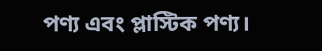পণ্য এবং প্লাস্টিক পণ্য।